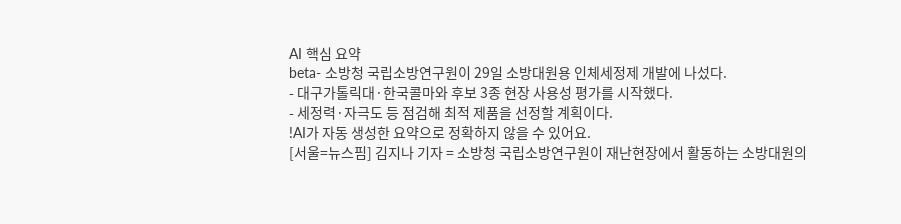AI 핵심 요약
beta- 소방청 국립소방연구원이 29일 소방대원용 인체세정제 개발에 나섰다.
- 대구가톨릭대·한국콜마와 후보 3종 현장 사용성 평가를 시작했다.
- 세정력·자극도 등 점검해 최적 제품을 선정할 계획이다.
!AI가 자동 생성한 요약으로 정확하지 않을 수 있어요.
[서울=뉴스핌] 김지나 기자 = 소방청 국립소방연구원이 재난현장에서 활동하는 소방대원의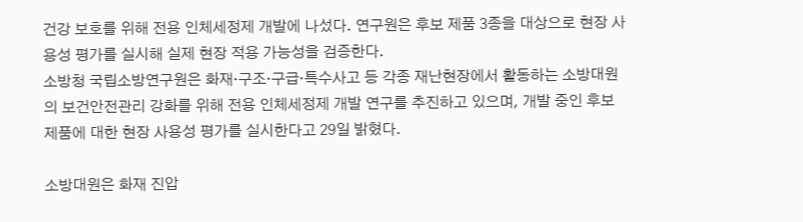건강 보호를 위해 전용 인체세정제 개발에 나섰다. 연구원은 후보 제품 3종을 대상으로 현장 사용성 평가를 실시해 실제 현장 적용 가능성을 검증한다.
소방청 국립소방연구원은 화재·구조·구급·특수사고 등 각종 재난현장에서 활동하는 소방대원의 보건안전관리 강화를 위해 전용 인체세정제 개발 연구를 추진하고 있으며, 개발 중인 후보 제품에 대한 현장 사용성 평가를 실시한다고 29일 밝혔다.

소방대원은 화재 진압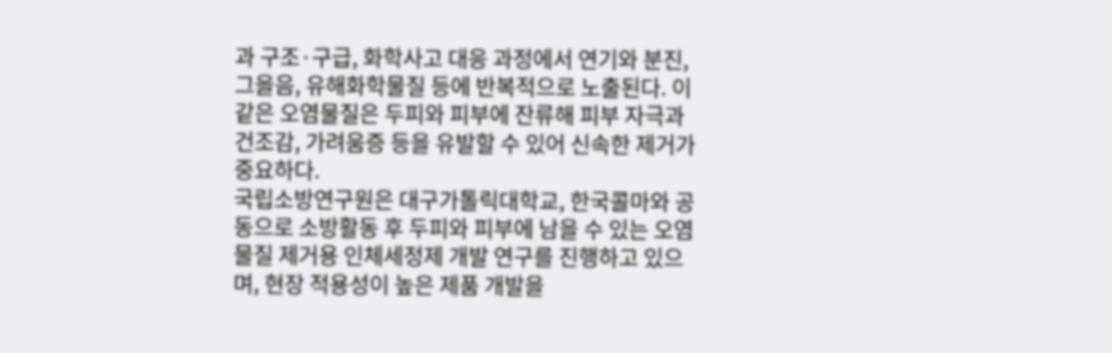과 구조·구급, 화학사고 대응 과정에서 연기와 분진, 그을음, 유해화학물질 등에 반복적으로 노출된다. 이 같은 오염물질은 두피와 피부에 잔류해 피부 자극과 건조감, 가려움증 등을 유발할 수 있어 신속한 제거가 중요하다.
국립소방연구원은 대구가톨릭대학교, 한국콜마와 공동으로 소방활동 후 두피와 피부에 남을 수 있는 오염물질 제거용 인체세정제 개발 연구를 진행하고 있으며, 현장 적용성이 높은 제품 개발을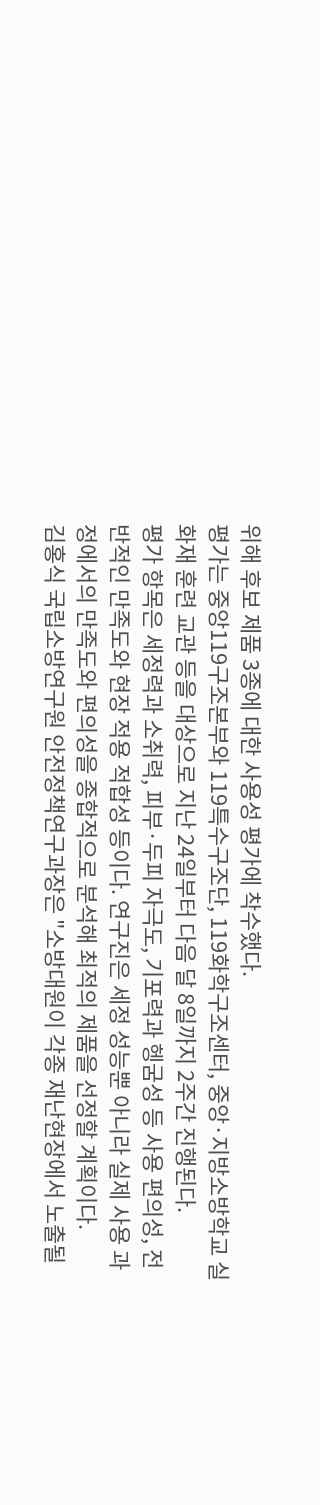위해 후보 제품 3종에 대한 사용성 평가에 착수했다.
평가는 중앙119구조본부와 119특수구조단, 119화학구조센터, 중앙·지방소방학교 실화재 훈련 교관 등을 대상으로 지난 24일부터 다음 달 8일까지 2주간 진행된다.
평가 항목은 세정력과 소취력, 피부·두피 자극도, 기포력과 헹굼성 등 사용 편의성, 전반적인 만족도와 현장 적용 적합성 등이다. 연구진은 세정 성능뿐 아니라 실제 사용 과정에서의 만족도와 편의성을 종합적으로 분석해 최적의 제품을 선정할 계획이다.
김홍식 국립소방연구원 안전정책연구과장은 "소방대원이 각종 재난현장에서 노출될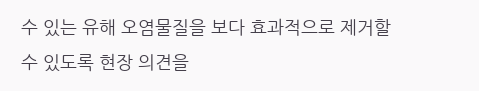수 있는 유해 오염물질을 보다 효과적으로 제거할 수 있도록 현장 의견을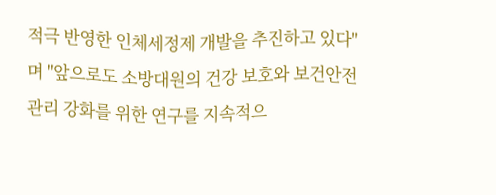적극 반영한 인체세정제 개발을 추진하고 있다"며 "앞으로도 소방대원의 건강 보호와 보건안전관리 강화를 위한 연구를 지속적으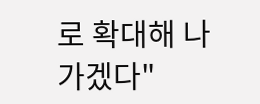로 확대해 나가겠다"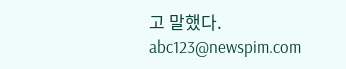고 말했다.
abc123@newspim.com